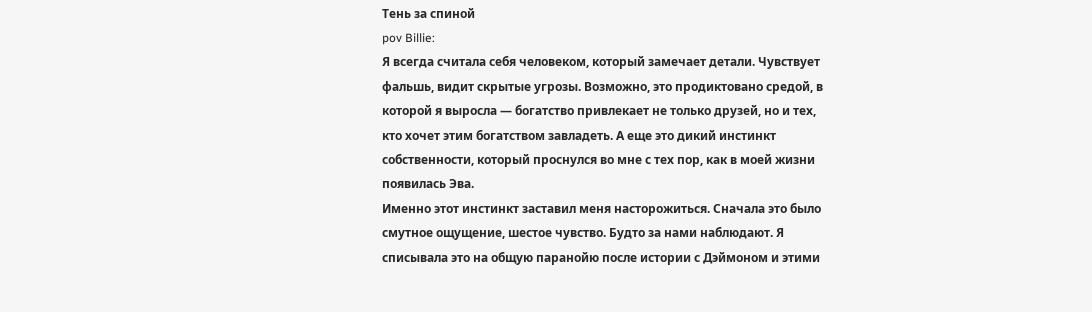Тень за спиной
pov Billie:
Я всегда считала себя человеком, который замечает детали. Чувствует фальшь, видит скрытые угрозы. Возможно, это продиктовано средой, в которой я выросла — богатство привлекает не только друзей, но и тех, кто хочет этим богатством завладеть. А еще это дикий инстинкт собственности, который проснулся во мне с тех пор, как в моей жизни появилась Эва.
Именно этот инстинкт заставил меня насторожиться. Сначала это было смутное ощущение, шестое чувство. Будто за нами наблюдают. Я списывала это на общую паранойю после истории с Дэймоном и этими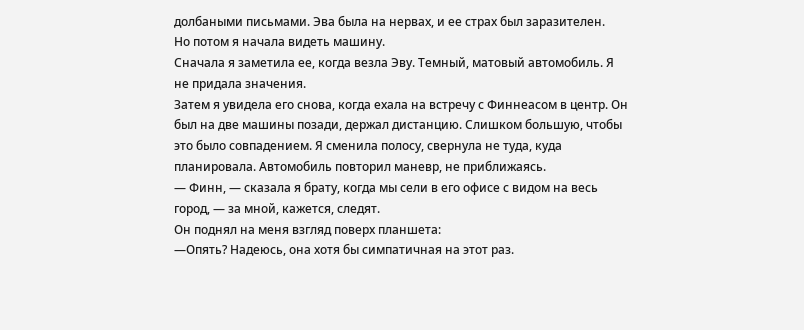долбаными письмами. Эва была на нервах, и ее страх был заразителен.
Но потом я начала видеть машину.
Сначала я заметила ее, когда везла Эву. Темный, матовый автомобиль. Я не придала значения.
Затем я увидела его снова, когда ехала на встречу с Финнеасом в центр. Он был на две машины позади, держал дистанцию. Слишком большую, чтобы это было совпадением. Я сменила полосу, свернула не туда, куда планировала. Автомобиль повторил маневр, не приближаясь.
— Финн, — сказала я брату, когда мы сели в его офисе с видом на весь город, — за мной, кажется, следят.
Он поднял на меня взгляд поверх планшета:
—Опять? Надеюсь, она хотя бы симпатичная на этот раз.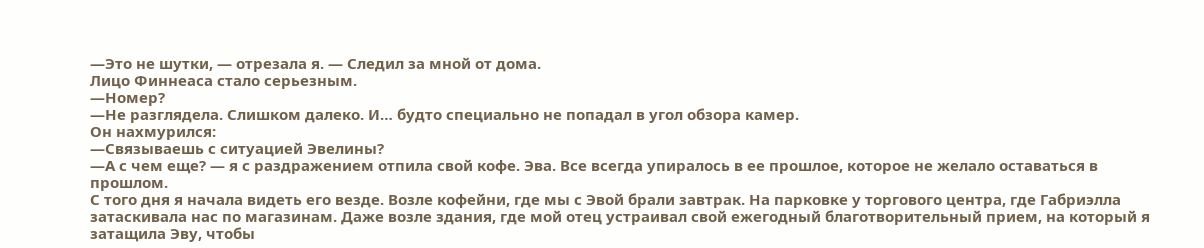—Это не шутки, — отрезала я. — Следил за мной от дома.
Лицо Финнеаса стало серьезным.
—Номер?
—Не разглядела. Слишком далеко. И… будто специально не попадал в угол обзора камер.
Он нахмурился:
—Связываешь с ситуацией Эвелины?
—А с чем еще? — я с раздражением отпила свой кофе. Эва. Все всегда упиралось в ее прошлое, которое не желало оставаться в прошлом.
С того дня я начала видеть его везде. Возле кофейни, где мы с Эвой брали завтрак. На парковке у торгового центра, где Габриэлла затаскивала нас по магазинам. Даже возле здания, где мой отец устраивал свой ежегодный благотворительный прием, на который я затащила Эву, чтобы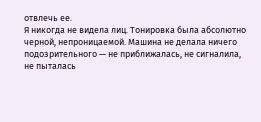отвлечь ее.
Я никогда не видела лиц. Тонировка была абсолютно черной, непроницаемой. Машина не делала ничего подозрительного — не приближалась, не сигналила, не пыталась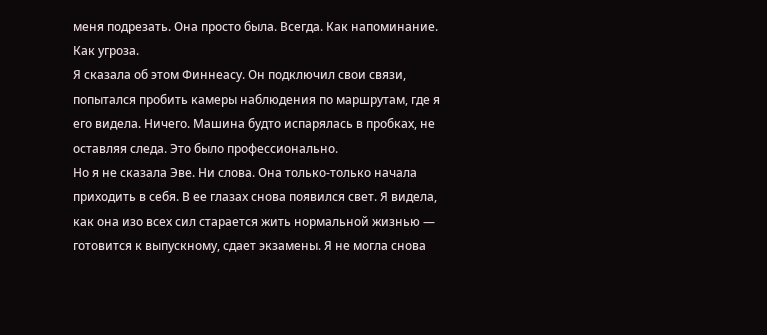меня подрезать. Она просто была. Всегда. Как напоминание. Как угроза.
Я сказала об этом Финнеасу. Он подключил свои связи, попытался пробить камеры наблюдения по маршрутам, где я его видела. Ничего. Машина будто испарялась в пробках, не оставляя следа. Это было профессионально.
Но я не сказала Эве. Ни слова. Она только-только начала приходить в себя. В ее глазах снова появился свет. Я видела, как она изо всех сил старается жить нормальной жизнью — готовится к выпускному, сдает экзамены. Я не могла снова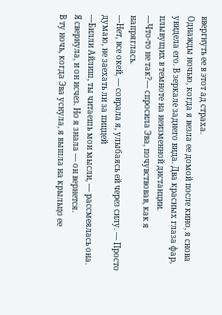ввергнуть ее в этот ад страха.
Однажды ночью, когда я везла ее домой после кино, я снова увидела его. В зеркале заднего вида. Два красных глаза фар, плывущих в темноте на неизменной дистанции.
—Что-то не так?— спросила Эва, почувствовав, как я напряглась.
—Нет, все окей, — соврала я, улыбаясь ей через силу. — Просто думаю, не заехать ли за пиццей
—Билли Айлиш, ты читаешь мои мысли, — рассмеялась она.
Я свернула, и он исчез. Но я знала — он вернется.
В ту ночь, когда Эва уснула, я вышла на крыльцо ее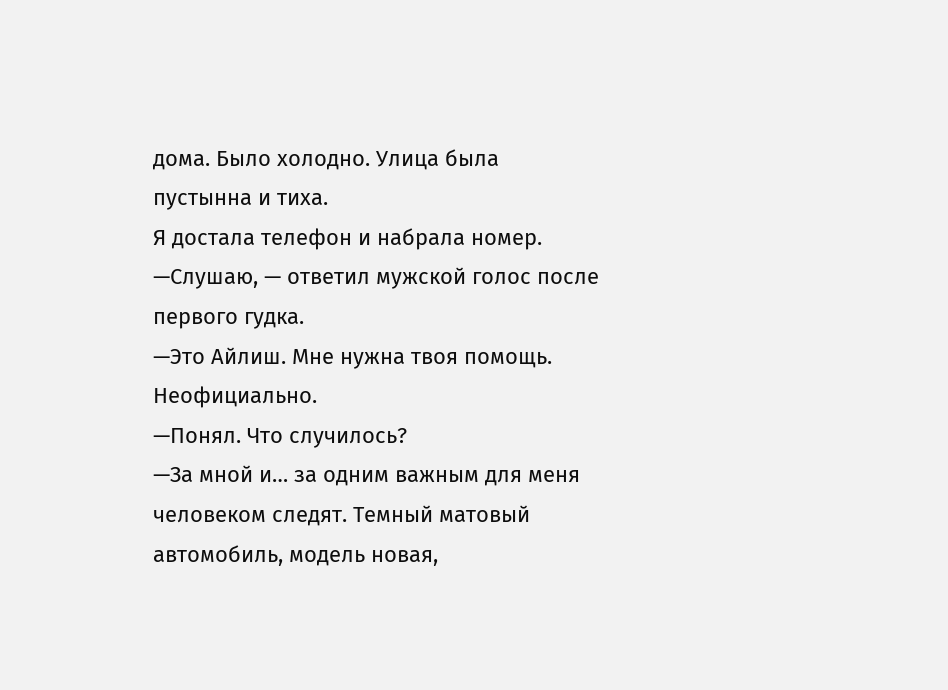дома. Было холодно. Улица была пустынна и тиха.
Я достала телефон и набрала номер.
—Слушаю, — ответил мужской голос после первого гудка.
—Это Айлиш. Мне нужна твоя помощь. Неофициально.
—Понял. Что случилось?
—За мной и… за одним важным для меня человеком следят. Темный матовый автомобиль, модель новая,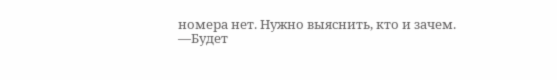номера нет. Нужно выяснить, кто и зачем.
—Будет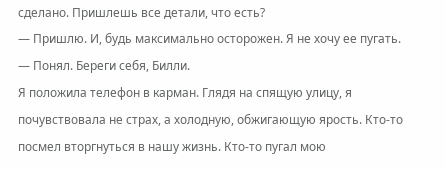сделано. Пришлешь все детали, что есть?
— Пришлю. И, будь максимально осторожен. Я не хочу ее пугать.
— Понял. Береги себя, Билли.
Я положила телефон в карман. Глядя на спящую улицу, я почувствовала не страх, а холодную, обжигающую ярость. Кто-то посмел вторгнуться в нашу жизнь. Кто-то пугал мою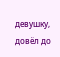девушку, довёл до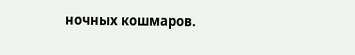ночных кошмаров.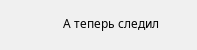А теперь следил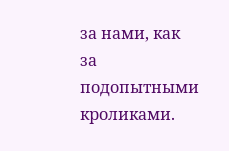за нами, как за подопытными кроликами.